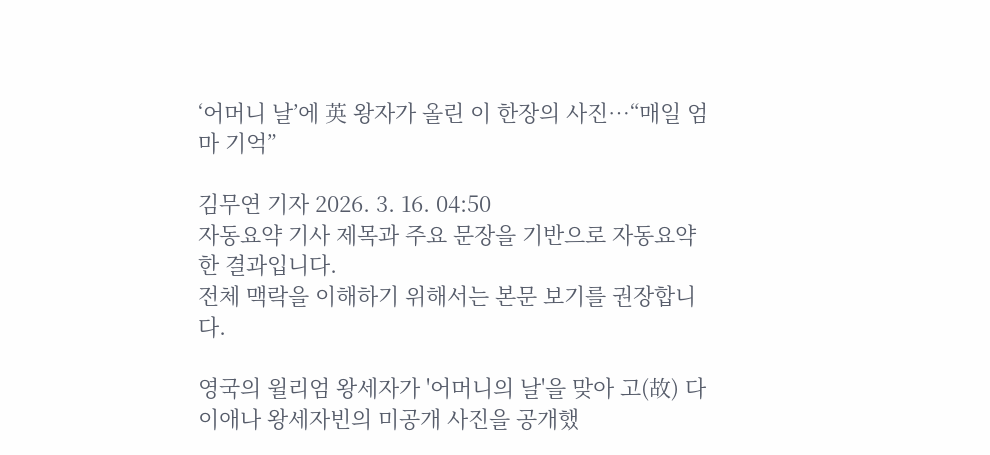‘어머니 날’에 英 왕자가 올린 이 한장의 사진…“매일 엄마 기억”

김무연 기자 2026. 3. 16. 04:50
자동요약 기사 제목과 주요 문장을 기반으로 자동요약한 결과입니다.
전체 맥락을 이해하기 위해서는 본문 보기를 권장합니다.

영국의 윌리엄 왕세자가 '어머니의 날'을 맞아 고(故) 다이애나 왕세자빈의 미공개 사진을 공개했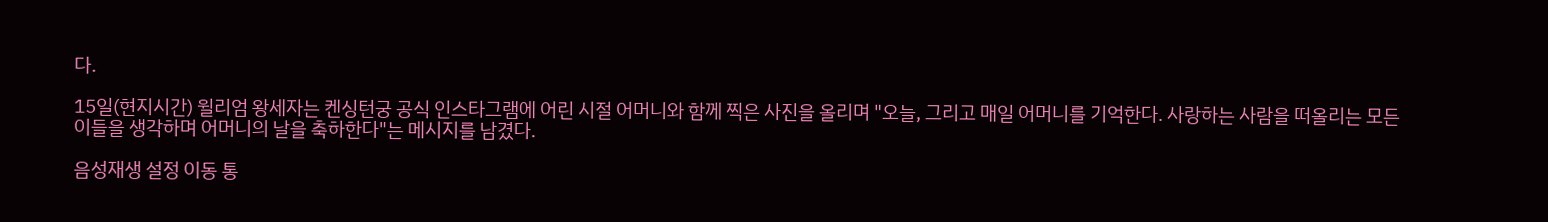다.

15일(현지시간) 윌리엄 왕세자는 켄싱턴궁 공식 인스타그램에 어린 시절 어머니와 함께 찍은 사진을 올리며 "오늘, 그리고 매일 어머니를 기억한다. 사랑하는 사람을 떠올리는 모든 이들을 생각하며 어머니의 날을 축하한다"는 메시지를 남겼다.

음성재생 설정 이동 통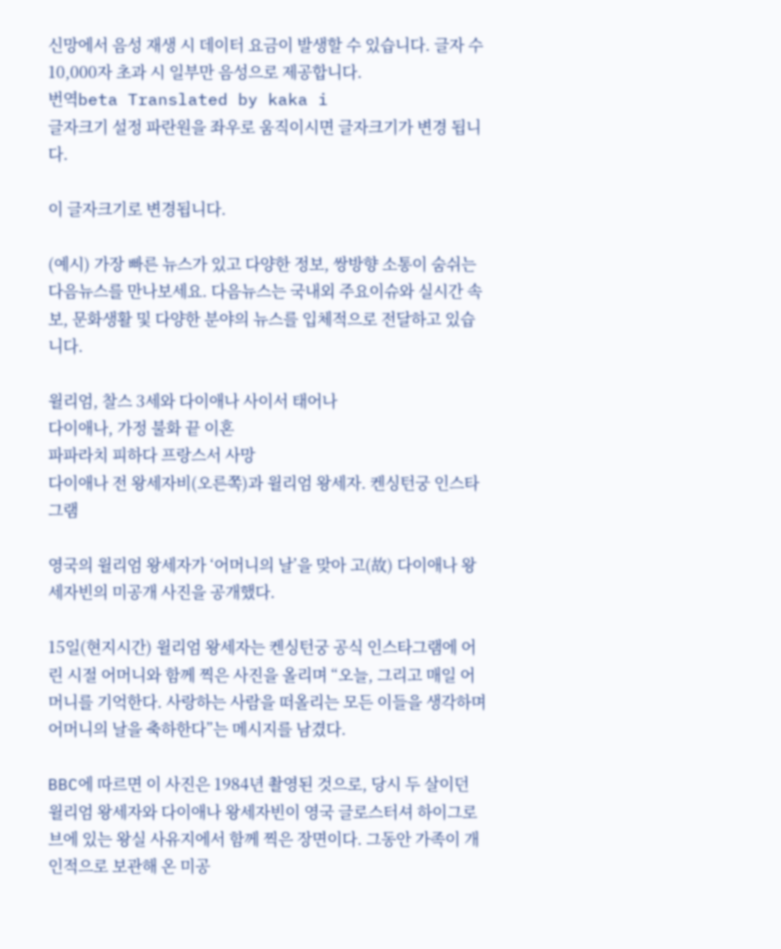신망에서 음성 재생 시 데이터 요금이 발생할 수 있습니다. 글자 수 10,000자 초과 시 일부만 음성으로 제공합니다.
번역beta Translated by kaka i
글자크기 설정 파란원을 좌우로 움직이시면 글자크기가 변경 됩니다.

이 글자크기로 변경됩니다.

(예시) 가장 빠른 뉴스가 있고 다양한 정보, 쌍방향 소통이 숨쉬는 다음뉴스를 만나보세요. 다음뉴스는 국내외 주요이슈와 실시간 속보, 문화생활 및 다양한 분야의 뉴스를 입체적으로 전달하고 있습니다.

윌리엄, 찰스 3세와 다이애나 사이서 태어나
다이애나, 가정 불화 끝 이혼
파파라치 피하다 프랑스서 사망
다이애나 전 왕세자비(오른쪽)과 윌리엄 왕세자. 켄싱턴궁 인스타그램

영국의 윌리엄 왕세자가 ‘어머니의 날’을 맞아 고(故) 다이애나 왕세자빈의 미공개 사진을 공개했다.

15일(현지시간) 윌리엄 왕세자는 켄싱턴궁 공식 인스타그램에 어린 시절 어머니와 함께 찍은 사진을 올리며 “오늘, 그리고 매일 어머니를 기억한다. 사랑하는 사람을 떠올리는 모든 이들을 생각하며 어머니의 날을 축하한다”는 메시지를 남겼다.

BBC에 따르면 이 사진은 1984년 촬영된 것으로, 당시 두 살이던 윌리엄 왕세자와 다이애나 왕세자빈이 영국 글로스터셔 하이그로브에 있는 왕실 사유지에서 함께 찍은 장면이다. 그동안 가족이 개인적으로 보관해 온 미공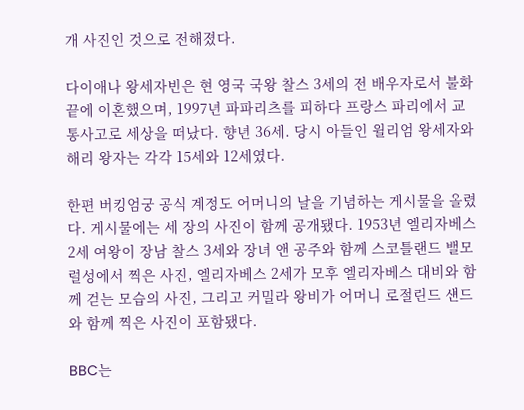개 사진인 것으로 전해졌다.

다이애나 왕세자빈은 현 영국 국왕 찰스 3세의 전 배우자로서 불화 끝에 이혼했으며, 1997년 파파리츠를 피하다 프랑스 파리에서 교통사고로 세상을 떠났다. 향년 36세. 당시 아들인 윌리엄 왕세자와 해리 왕자는 각각 15세와 12세였다.

한편 버킹엄궁 공식 계정도 어머니의 날을 기념하는 게시물을 올렸다. 게시물에는 세 장의 사진이 함께 공개됐다. 1953년 엘리자베스 2세 여왕이 장남 찰스 3세와 장녀 앤 공주와 함께 스코틀랜드 밸모럴성에서 찍은 사진, 엘리자베스 2세가 모후 엘리자베스 대비와 함께 걷는 모습의 사진, 그리고 커밀라 왕비가 어머니 로절린드 섄드와 함께 찍은 사진이 포함됐다.

BBC는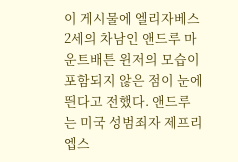이 게시물에 엘리자베스 2세의 차남인 앤드루 마운트배튼 윈저의 모습이 포함되지 않은 점이 눈에 띈다고 전했다. 앤드루는 미국 성범죄자 제프리 엡스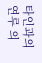타인과의 연루 의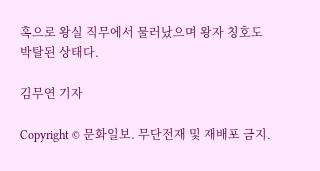혹으로 왕실 직무에서 물러났으며 왕자 칭호도 박탈된 상태다.

김무연 기자

Copyright © 문화일보. 무단전재 및 재배포 금지.